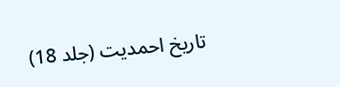تاریخ احمدیت (جلد 18)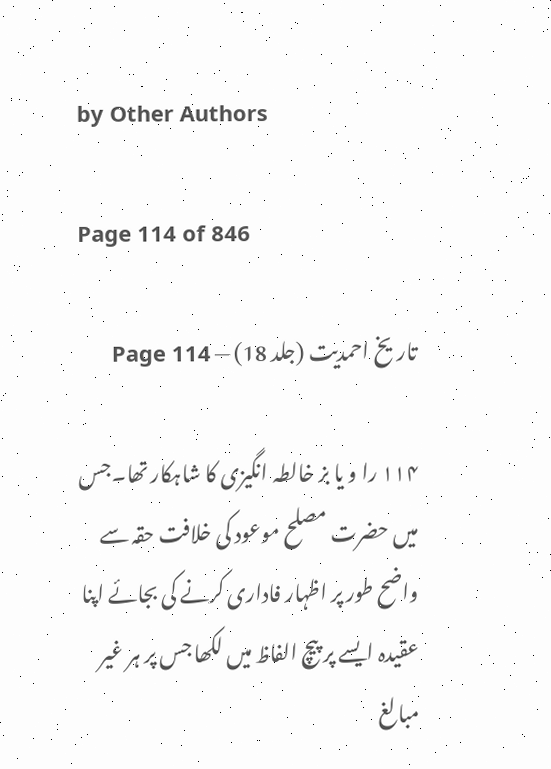by Other Authors

Page 114 of 846

تاریخ احمدیت (جلد 18) — Page 114

۱۱۴ را و یا بز خالطہ انگیزی کا شاہکار تھا۔جس میں حضرت مصلح موعود کی خلافت حقہ سے واضح طور پر اظہار فاداری کرنے کی بجائے اپنا عقیدہ ایسے پر پیچ الفاظ میں لکھا جس پر ہر غیر مبالغ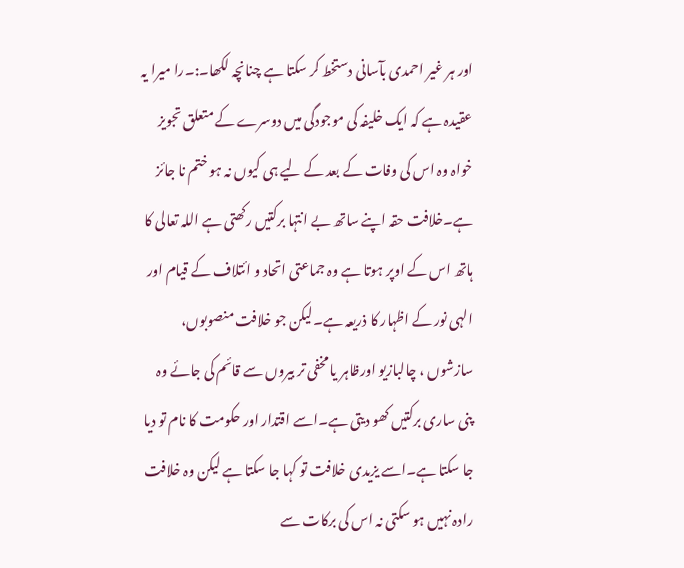اور ہر غیر احمدی بآسانی دستخط کر سکتا ہے چنانچہ لکھا۔:۔را میرا یہ عقیدہ ہے کہ ایک خلیفہ کی موجودگی میں دوسرے کے متعلق تجویز خواہ وہ اس کی وفات کے بعد کے لیے ہی کیوں نہ ہو ختم نا جائز ہے۔خلافت حقہ اپنے ساتھ بے انتہا برکتیں رکھتی ہے اللہ تعالی کا ہاتھ اس کے اوپر ہوتا ہے وہ جماعتی اتحاد و ائتلاف کے قیام اور الہی نور کے اظہار کا ذریعہ ہے۔لیکن جو خلافت منصوبوں، سازشوں ، چالبازیو اورظاہر یا مخفی تر بیروں سے قائم کی جائے وہ پنی ساری برکتیں کھو دیتی ہے۔اسے اقتدار اور حکومت کا نام تو دیا جا سکتا ہے۔اسے یزیدی خلافت تو کہا جا سکتا ہے لیکن وہ خلافت رادہ نہیں ہو سکتی نہ اس کی برکات سے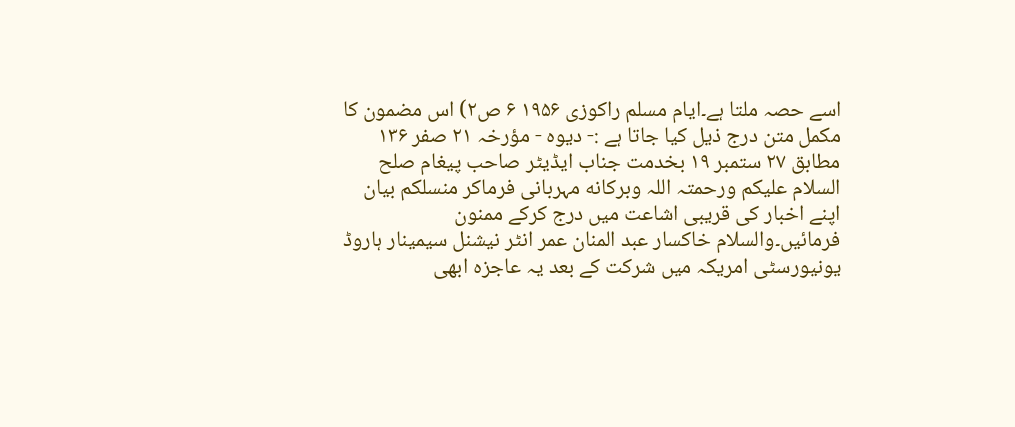اسے حصہ ملتا ہے۔ایام مسلم راکوزی ۱۹۵۶ ۶ ص۲) اس مضمون کا مکمل متن درج ذیل کیا جاتا ہے :- دیوه - مؤرخہ ۲۱ صفر ۱۳۶ مطابق ۲۷ ستمبر ۱۹ بخدمت جناب ایڈیٹر صاحب پیغام صلح السلام علیکم ورحمتہ اللہ وبرکانه مہربانی فرماکر منسلکم بیان اپنے اخبار کی قریبی اشاعت میں درج کرکے ممنون فرمائیں۔والسلام خاکسار عبد المنان عمر انٹر نیشنل سیمینار ہاروڈ یونیورسٹی امریکہ میں شرکت کے بعد یہ عاجزہ ابھی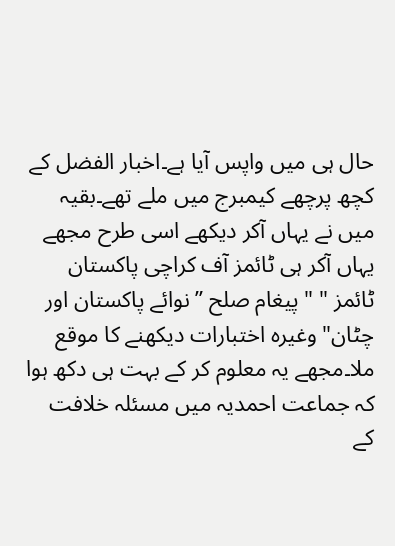حال ہی میں واپس آیا ہے۔اخبار الفضل کے کچھ پرچھے کیمبرج میں ملے تھے۔بقیہ میں نے یہاں آکر دیکھے اسی طرح مجھے یہاں آکر ہی ٹائمز آف کراچی پاکستان ٹائمز " " پیغام صلح ” نوائے پاکستان اور چٹان" وغیرہ اختبارات دیکھنے کا موقع ملا۔مجھے یہ معلوم کر کے بہت ہی دکھ ہوا کہ جماعت احمدیہ میں مسئلہ خلافت کے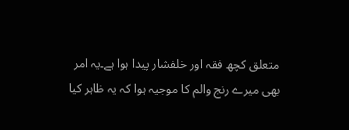متعلق کچھ فقہ اور خلفشار پیدا ہوا ہے۔یہ امر بھی میرے رنج والم کا موجیہ ہوا کہ یہ ظاہر کیا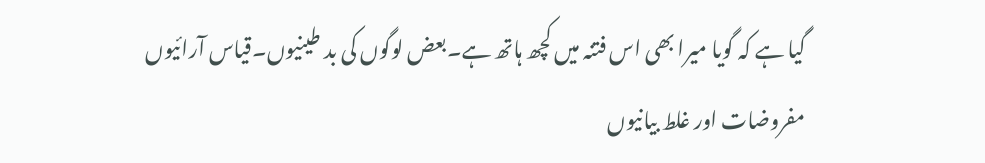گیا ہے کہ گویا میرا بھی اس فتنہ میں کچھ ہاتھ ہے۔بعض لوگوں کی بد طینیوں۔قیاس آرائیوں مفروضات اور غلط بیانیوں